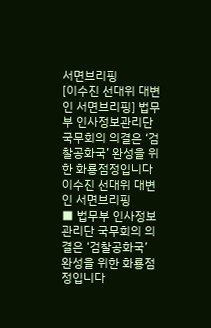서면브리핑
[이수진 선대위 대변인 서면브리핑] 법무부 인사정보관리단 국무회의 의결은 ‘검찰공화국’ 완성을 위한 화룡점정입니다
이수진 선대위 대변인 서면브리핑
■ 법무부 인사정보관리단 국무회의 의결은 ‘검찰공화국’ 완성을 위한 화룡점정입니다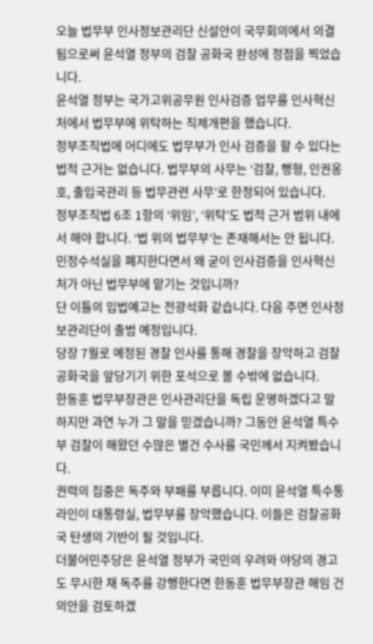오늘 법무부 인사정보관리단 신설안이 국무회의에서 의결됨으로써 윤석열 정부의 검찰 공화국 완성에 정점을 찍었습니다.
윤석열 정부는 국가고위공무원 인사검증 업무를 인사혁신처에서 법무부에 위탁하는 직제개편을 했습니다.
정부조직법에 어디에도 법무부가 인사 검증을 할 수 있다는 법적 근거는 없습니다. 법무부의 사무는 ‘검찰, 행형, 인권옹호, 출입국관리 등 법무관련 사무’로 한정되어 있습니다.
정부조직법 6조 1항의 ‘위임’, ‘위탁’도 법적 근거 범위 내에서 해야 합니다. ‘법 위의 법무부’는 존재해서는 안 됩니다.
민정수석실을 폐지한다면서 왜 굳이 인사검증을 인사혁신처가 아닌 법무부에 맡기는 것입니까?
단 이틀의 입법예고는 전광석화 같습니다. 다음 주면 인사정보관리단이 출범 예정입니다.
당장 7월로 예정된 경찰 인사를 통해 경찰을 장악하고 검찰공화국을 앞당기기 위한 포석으로 볼 수밖에 없습니다.
한동훈 법무부장관은 인사관리단을 독립 운영하겠다고 말하지만 과연 누가 그 말을 믿겠습니까? 그동안 윤석열 특수부 검찰이 해왔던 수많은 별건 수사를 국민께서 지켜봤습니다.
권력의 집중은 독주와 부패를 부릅니다. 이미 윤석열 특수통 라인이 대통령실, 법무부를 장악했습니다. 이들은 검찰공화국 탄생의 기반이 될 것입니다.
더불어민주당은 윤석열 정부가 국민의 우려와 야당의 경고도 무시한 채 독주를 강행한다면 한동훈 법무부장관 해임 건의안을 검토하겠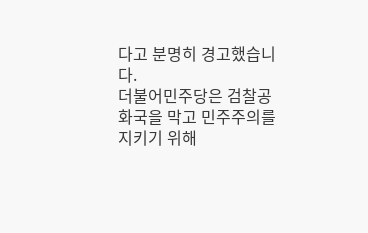다고 분명히 경고했습니다.
더불어민주당은 검찰공화국을 막고 민주주의를 지키기 위해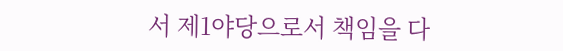서 제1야당으로서 책임을 다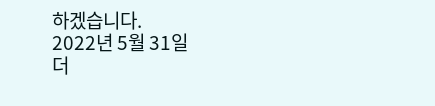하겠습니다.
2022년 5월 31일
더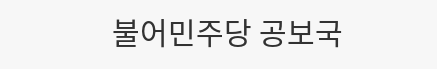불어민주당 공보국